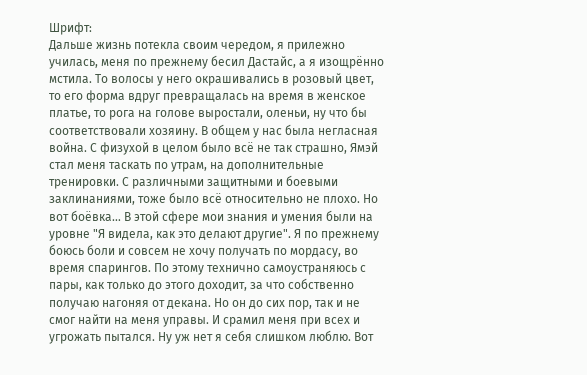Шрифт:
Дальше жизнь потекла своим чередом, я прилежно училась, меня по прежнему бесил Дастайс, а я изощрённо мстила. То волосы у него окрашивались в розовый цвет, то его форма вдруг превращалась на время в женское платье, то рога на голове выростали, оленьи, ну что бы соответствовали хозяину. В общем у нас была негласная война. С физухой в целом было всё не так страшно, Ямэй стал меня таскать по утрам, на дополнительные тренировки. С различными защитными и боевыми заклинаниями, тоже было всё относительно не плохо. Но вот боёвка… В этой сфере мои знания и умения были на уровне "Я видела, как это делают другие". Я по прежнему боюсь боли и совсем не хочу получать по мордасу, во время спарингов. По этому технично самоустраняюсь с пары, как только до этого доходит, за что собственно получаю нагоняя от декана. Но он до сих пор, так и не смог найти на меня управы. И срамил меня при всех и угрожать пытался. Ну уж нет я себя слишком люблю. Вот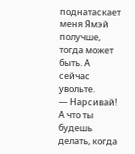поднатаскает меня Ямэй получше, тогда может быть. А сейчас увольте.
— Нарсивай! А что ты будешь делать, когда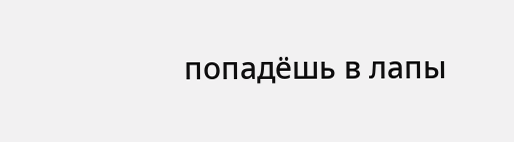попадёшь в лапы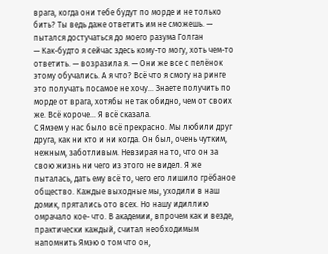врага, когда они тебе будут по морде и не только бить? Ты ведь даже ответить им не сможешь. — пытался достучаться до моего разума Голган
— Как-будто я сейчас здесь кому-то могу, хоть чем-то ответить. — возразила я. — Они же все с пелёнок этому обучались. А я что? Всё что я смогу на ринге это получать посамое не хочу… Знаете получить по морде от врага, хотябы не так обидно, чем от своих же. Всё короче… Я всё сказала.
С Ямэем у нас было всё прекрасно. Мы любили друг друга, как ни кто и ни когда. Он был, очень чутким, нежным, заботливым. Невзирая на то, что он за свою жизнь ни чего из этого не видел. Я же пыталась, дать ему всё то, чего его лишило грёбаное общество. Каждые выходные мы, уходили в наш домик, прятались ото всех. Но нашу идиллию омрачало кое- что. В академии, впрочем как и везде, практически каждый, считал необходимым напомнить Ямэю о том что он,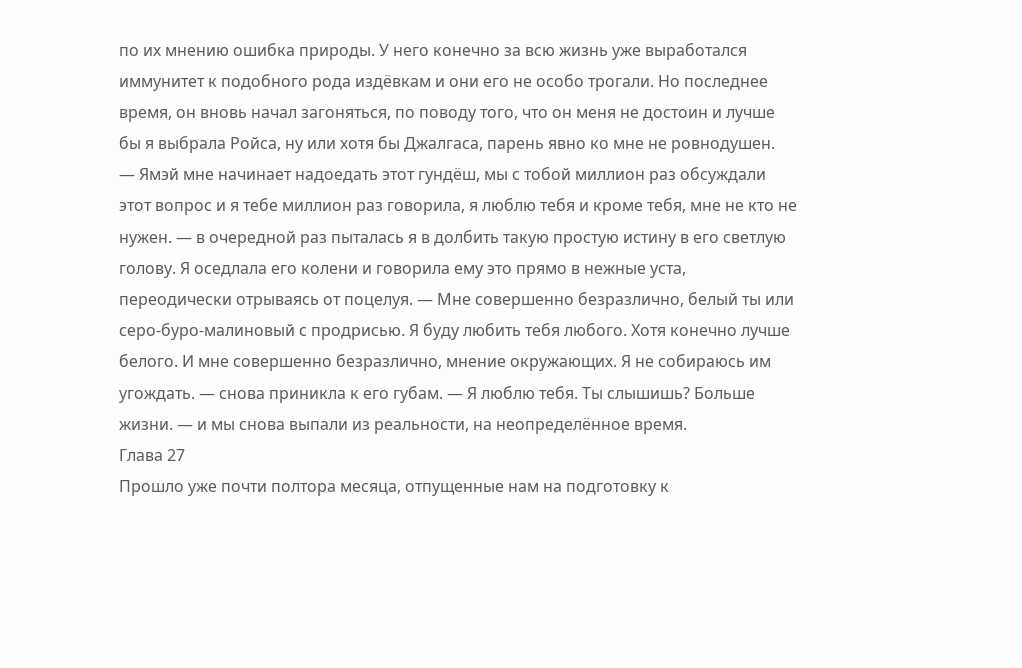по их мнению ошибка природы. У него конечно за всю жизнь уже выработался иммунитет к подобного рода издёвкам и они его не особо трогали. Но последнее время, он вновь начал загоняться, по поводу того, что он меня не достоин и лучше бы я выбрала Ройса, ну или хотя бы Джалгаса, парень явно ко мне не ровнодушен.
— Ямэй мне начинает надоедать этот гундёш, мы с тобой миллион раз обсуждали этот вопрос и я тебе миллион раз говорила, я люблю тебя и кроме тебя, мне не кто не нужен. — в очередной раз пыталась я в долбить такую простую истину в его светлую голову. Я оседлала его колени и говорила ему это прямо в нежные уста, переодически отрываясь от поцелуя. — Мне совершенно безразлично, белый ты или серо-буро-малиновый с продрисью. Я буду любить тебя любого. Хотя конечно лучше белого. И мне совершенно безразлично, мнение окружающих. Я не собираюсь им угождать. — снова приникла к его губам. — Я люблю тебя. Ты слышишь? Больше жизни. — и мы снова выпали из реальности, на неопределённое время.
Глава 27
Прошло уже почти полтора месяца, отпущенные нам на подготовку к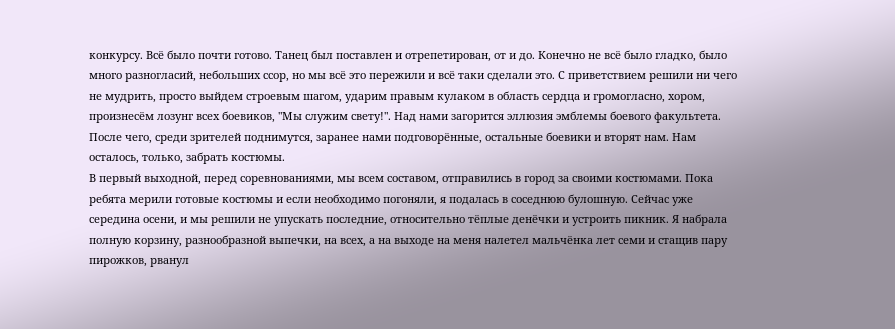конкурсу. Всё было почти готово. Танец был поставлен и отрепетирован, от и до. Конечно не всё было гладко, было много разногласий, небольших ссор, но мы всё это пережили и всё таки сделали это. С приветствием решили ни чего не мудрить, просто выйдем строевым шагом, ударим правым кулаком в область сердца и громогласно, хором, произнесём лозунг всех боевиков, "Мы служим свету!". Над нами загорится эллюзия эмблемы боевого факультета. После чего, среди зрителей поднимутся, заранее нами подговорённые, остальные боевики и вторят нам. Нам осталось, только, забрать костюмы.
В первый выходной, перед соревнованиями, мы всем составом, отправились в город за своими костюмами. Пока ребята мерили готовые костюмы и если необходимо погоняли, я подалась в соседнюю булошную. Сейчас уже середина осени, и мы решили не упускать последние, относительно тёплые денёчки и устроить пикник. Я набрала полную корзину, разнообразной выпечки, на всех, а на выходе на меня налетел мальчёнка лет семи и стащив пару пирожков, рванул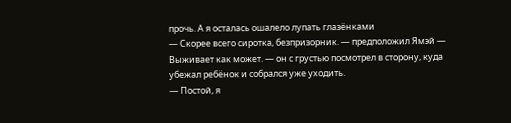прочь. А я осталась ошалело лупать глазёнками
— Скорее всего сиротка, безпризорник. — предположил Ямэй — Выживает как может. — он с грустью посмотрел в сторону, куда убежал ребёнок и собрался уже уходить.
— Постой, я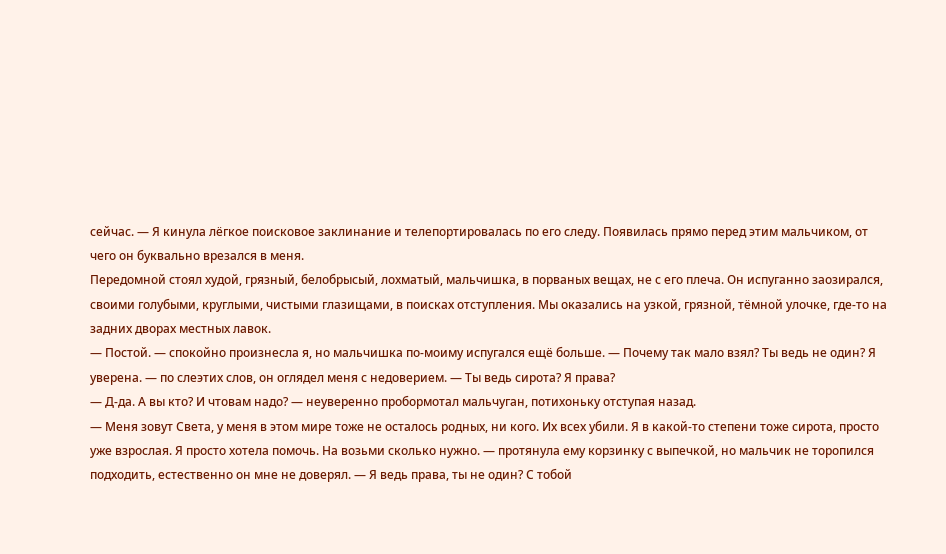сейчас. — Я кинула лёгкое поисковое заклинание и телепортировалась по его следу. Появилась прямо перед этим мальчиком, от чего он буквально врезался в меня.
Передомной стоял худой, грязный, белобрысый, лохматый, мальчишка, в порваных вещах, не с его плеча. Он испуганно заозирался, своими голубыми, круглыми, чистыми глазищами, в поисках отступления. Мы оказались на узкой, грязной, тёмной улочке, где-то на задних дворах местных лавок.
— Постой. — спокойно произнесла я, но мальчишка по-моиму испугался ещё больше. — Почему так мало взял? Ты ведь не один? Я уверена. — по слеэтих слов, он оглядел меня с недоверием. — Ты ведь сирота? Я права?
— Д-да. А вы кто? И чтовам надо? — неуверенно пробормотал мальчуган, потихоньку отступая назад.
— Меня зовут Света, у меня в этом мире тоже не осталось родных, ни кого. Их всех убили. Я в какой-то степени тоже сирота, просто уже взрослая. Я просто хотела помочь. На возьми сколько нужно. — протянула ему корзинку с выпечкой, но мальчик не торопился подходить, естественно он мне не доверял. — Я ведь права, ты не один? С тобой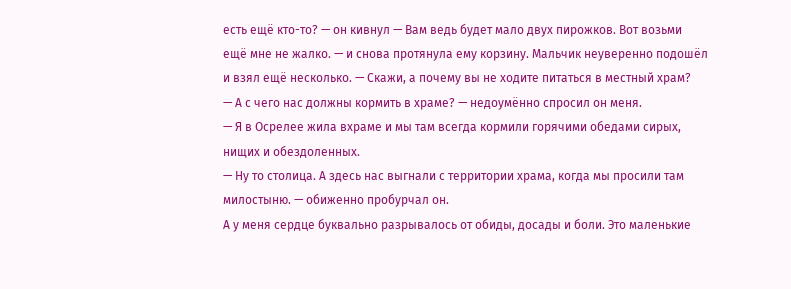есть ещё кто-то? — он кивнул — Вам ведь будет мало двух пирожков. Вот возьми ещё мне не жалко. — и снова протянула ему корзину. Мальчик неуверенно подошёл и взял ещё несколько. — Скажи, а почему вы не ходите питаться в местный храм?
— А с чего нас должны кормить в храме? — недоумённо спросил он меня.
— Я в Осрелее жила вхраме и мы там всегда кормили горячими обедами сирых, нищих и обездоленных.
— Ну то столица. А здесь нас выгнали с территории храма, когда мы просили там милостыню. — обиженно пробурчал он.
А у меня сердце буквально разрывалось от обиды, досады и боли. Это маленькие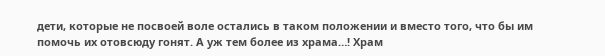дети, которые не посвоей воле остались в таком положении и вместо того, что бы им помочь их отовсюду гонят. А уж тем более из храма…! Храм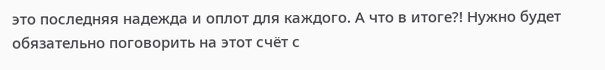это последняя надежда и оплот для каждого. А что в итоге?! Нужно будет обязательно поговорить на этот счёт с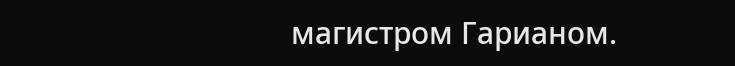магистром Гарианом.